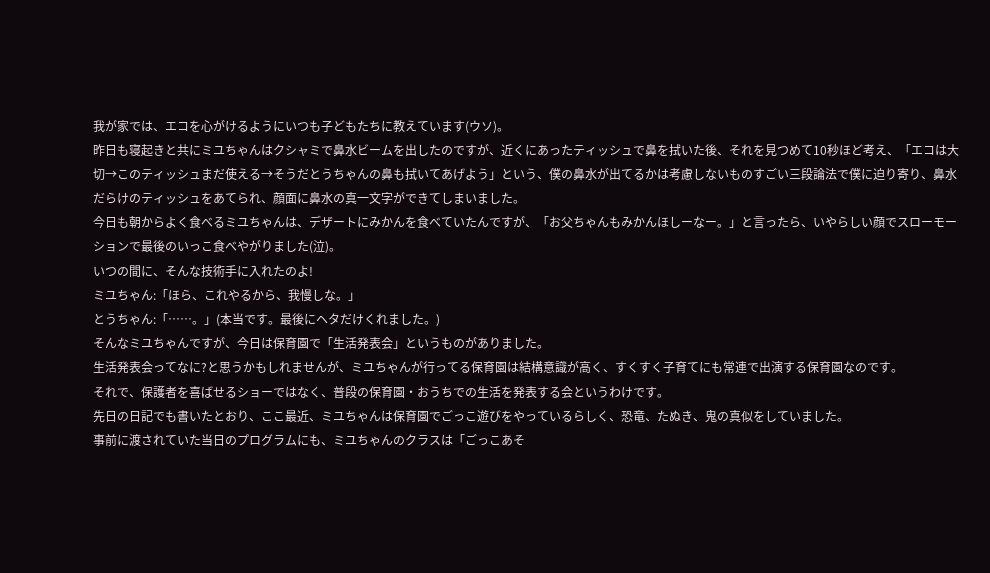我が家では、エコを心がけるようにいつも子どもたちに教えています(ウソ)。
昨日も寝起きと共にミユちゃんはクシャミで鼻水ビームを出したのですが、近くにあったティッシュで鼻を拭いた後、それを見つめて10秒ほど考え、「エコは大切→このティッシュまだ使える→そうだとうちゃんの鼻も拭いてあげよう」という、僕の鼻水が出てるかは考慮しないものすごい三段論法で僕に迫り寄り、鼻水だらけのティッシュをあてられ、顔面に鼻水の真一文字ができてしまいました。
今日も朝からよく食べるミユちゃんは、デザートにみかんを食べていたんですが、「お父ちゃんもみかんほしーなー。」と言ったら、いやらしい顔でスローモーションで最後のいっこ食べやがりました(泣)。
いつの間に、そんな技術手に入れたのよ!
ミユちゃん:「ほら、これやるから、我慢しな。」
とうちゃん:「……。」(本当です。最後にヘタだけくれました。)
そんなミユちゃんですが、今日は保育園で「生活発表会」というものがありました。
生活発表会ってなに?と思うかもしれませんが、ミユちゃんが行ってる保育園は結構意識が高く、すくすく子育てにも常連で出演する保育園なのです。
それで、保護者を喜ばせるショーではなく、普段の保育園・おうちでの生活を発表する会というわけです。
先日の日記でも書いたとおり、ここ最近、ミユちゃんは保育園でごっこ遊びをやっているらしく、恐竜、たぬき、鬼の真似をしていました。
事前に渡されていた当日のプログラムにも、ミユちゃんのクラスは「ごっこあそ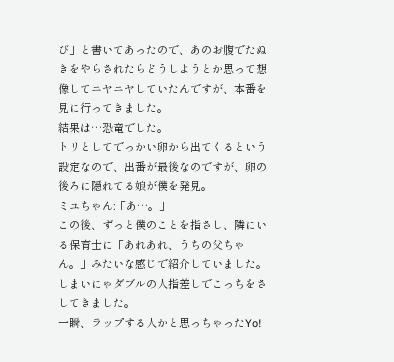び」と書いてあったので、あのお腹でたぬきをやらされたらどうしようとか思って想像してニヤニヤしていたんですが、本番を見に行ってきました。
結果は…恐竜でした。
トリとしてでっかい卵から出てくるという設定なので、出番が最後なのですが、卵の後ろに隠れてる娘が僕を発見。
ミユちゃん:「あ…。」
この後、ずっと僕のことを指さし、隣にいる保育士に「あれあれ、うちの父ちゃん。」みたいな感じで紹介していました。
しまいにゃダブルの人指差しでこっちをさしてきました。
一瞬、ラップする人かと思っちゃったYo!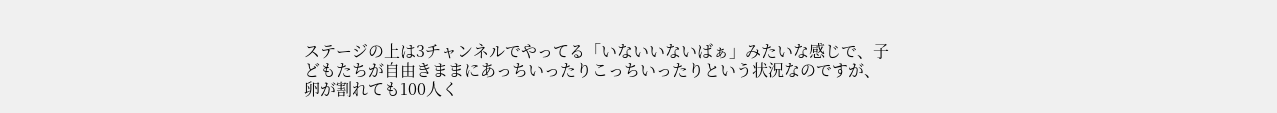ステージの上は3チャンネルでやってる「いないいないばぁ」みたいな感じで、子どもたちが自由きままにあっちいったりこっちいったりという状況なのですが、卵が割れても100人く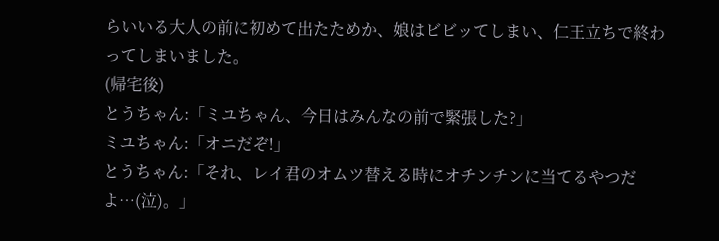らいいる大人の前に初めて出たためか、娘はビビッてしまい、仁王立ちで終わってしまいました。
(帰宅後)
とうちゃん:「ミユちゃん、今日はみんなの前で緊張した?」
ミユちゃん:「オニだぞ!」
とうちゃん:「それ、レイ君のオムツ替える時にオチンチンに当てるやつだよ…(泣)。」